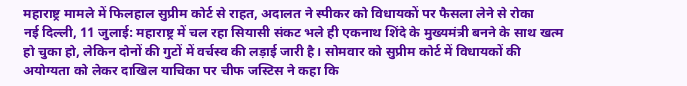महाराष्ट्र मामले में फिलहाल सुप्रीम कोर्ट से राहत, अदालत ने स्पीकर को विधायकों पर फैसला लेने से रोका
नई दिल्ली, 11 जुलाई: महाराष्ट्र में चल रहा सियासी संकट भले ही एकनाथ शिंदे के मुख्यमंत्री बनने के साथ खत्म हो चुका हो, लेकिन दोनों की गुटों में वर्चस्व की लड़ाई जारी है। सोमवार को सुप्रीम कोर्ट में विधायकों की अयोग्यता को लेकर दाखिल याचिका पर चीफ जस्टिस ने कहा कि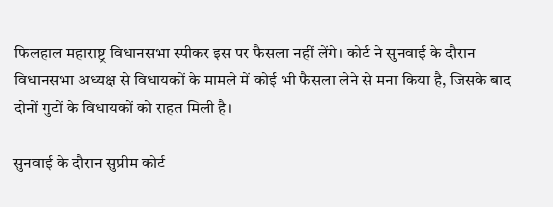फिलहाल महाराष्ट्र विधानसभा स्पीकर इस पर फैसला नहीं लेंगे। कोर्ट ने सुनवाई के दौरान विधानसभा अध्यक्ष से विधायकों के मामले में कोई भी फैसला लेने से मना किया है, जिसके बाद दोनों गुटों के विधायकों को राहत मिली है।

सुनवाई के दौरान सुप्रीम कोर्ट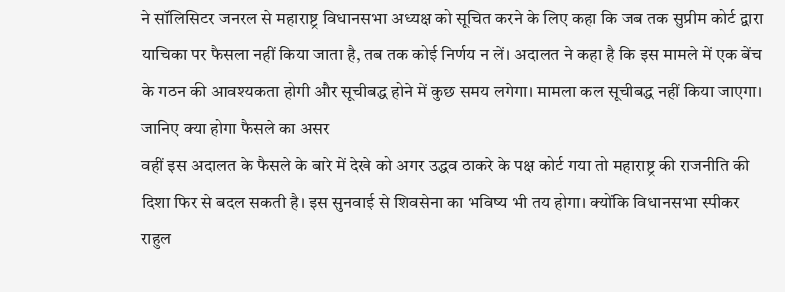ने सॉलिसिटर जनरल से महाराष्ट्र विधानसभा अध्यक्ष को सूचित करने के लिए कहा कि जब तक सुप्रीम कोर्ट द्वारा याचिका पर फैसला नहीं किया जाता है, तब तक कोई निर्णय न लें। अदालत ने कहा है कि इस मामले में एक बेंच के गठन की आवश्यकता होगी और सूचीबद्ध होने में कुछ समय लगेगा। मामला कल सूचीबद्ध नहीं किया जाएगा।
जानिए क्या होगा फैसले का असर
वहीं इस अदालत के फैसले के बारे में देखे को अगर उद्धव ठाकरे के पक्ष कोर्ट गया तो महाराष्ट्र की राजनीति की दिशा फिर से बदल सकती है। इस सुनवाई से शिवसेना का भविष्य भी तय होगा। क्योंकि विधानसभा स्पीकर राहुल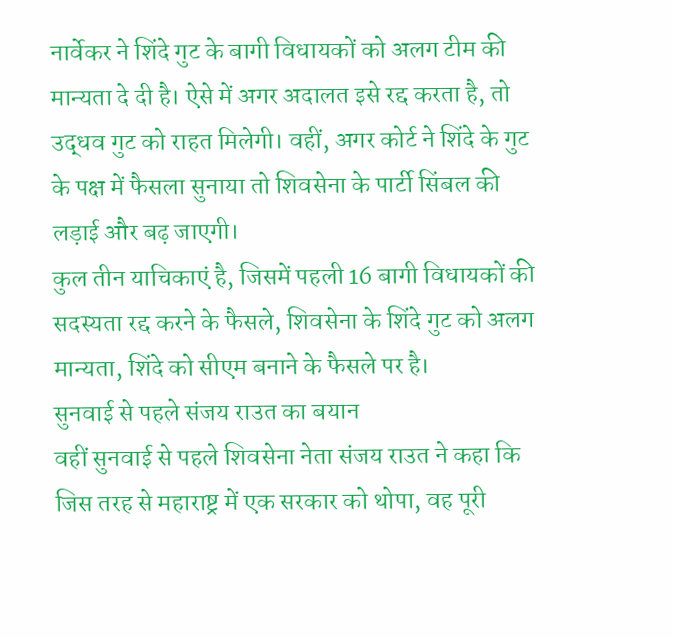नार्वेकर ने शिंदे गुट के बागी विधायकों को अलग टीम की मान्यता दे दी है। ऐसे में अगर अदालत इसे रद्द करता है, तो उद्धव गुट को राहत मिलेगी। वहीं, अगर कोर्ट ने शिंदे के गुट के पक्ष में फैसला सुनाया तो शिवसेना के पार्टी सिंबल की लड़ाई और बढ़ जाएगी।
कुल तीन याचिकाएं है, जिसमें पहली 16 बागी विधायकों की सदस्यता रद्द करने के फैसले, शिवसेना के शिंदे गुट को अलग मान्यता, शिंदे को सीएम बनाने के फैसले पर है।
सुनवाई से पहले संजय राउत का बयान
वहीं सुनवाई से पहले शिवसेना नेता संजय राउत ने कहा कि जिस तरह से महाराष्ट्र में एक सरकार को थोपा, वह पूरी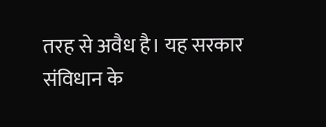तरह से अवैध है। यह सरकार संविधान के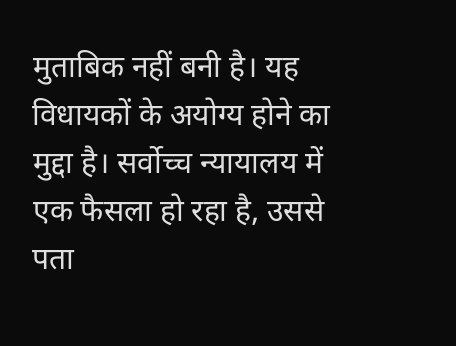मुताबिक नहीं बनी है। यह विधायकों के अयोग्य होने का मुद्दा है। सर्वोच्च न्यायालय में एक फैसला हो रहा है, उससे पता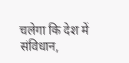चलेगा कि देश में संविधान,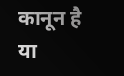कानून है या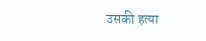उसकी हत्या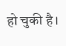हो चुकी है।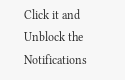Click it and Unblock the Notifications